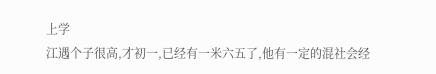上学
江遇个子很高,才初一,已经有一米六五了,他有一定的混社会经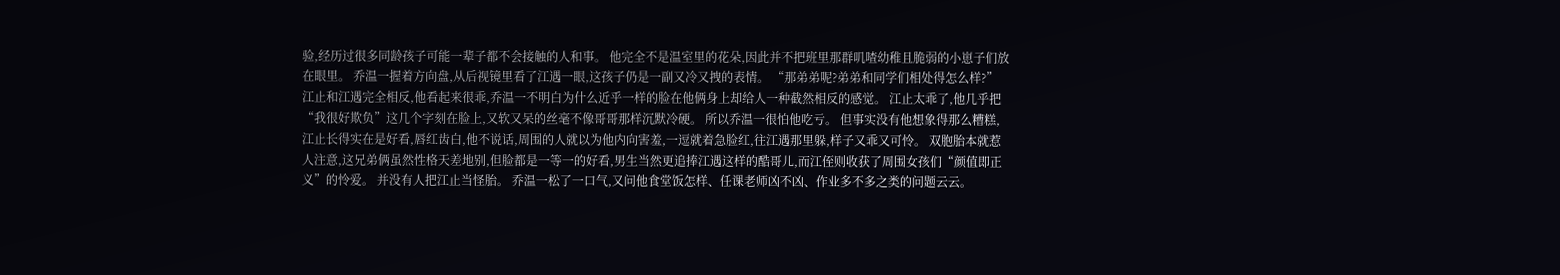验,经历过很多同龄孩子可能一辈子都不会接触的人和事。 他完全不是温室里的花朵,因此并不把班里那群叽喳幼稚且脆弱的小崽子们放在眼里。 乔温一握着方向盘,从后视镜里看了江遇一眼,这孩子仍是一副又冷又拽的表情。 “那弟弟呢?弟弟和同学们相处得怎么样?” 江止和江遇完全相反,他看起来很乖,乔温一不明白为什么近乎一样的脸在他俩身上却给人一种截然相反的感觉。 江止太乖了,他几乎把“我很好欺负”这几个字刻在脸上,又软又呆的丝毫不像哥哥那样沉默冷硬。 所以乔温一很怕他吃亏。 但事实没有他想象得那么糟糕,江止长得实在是好看,唇红齿白,他不说话,周围的人就以为他内向害羞,一逗就着急脸红,往江遇那里躲,样子又乖又可怜。 双胞胎本就惹人注意,这兄弟俩虽然性格天差地别,但脸都是一等一的好看,男生当然更追捧江遇这样的酷哥儿,而江侄则收获了周围女孩们“颜值即正义”的怜爱。 并没有人把江止当怪胎。 乔温一松了一口气,又问他食堂饭怎样、任课老师凶不凶、作业多不多之类的问题云云。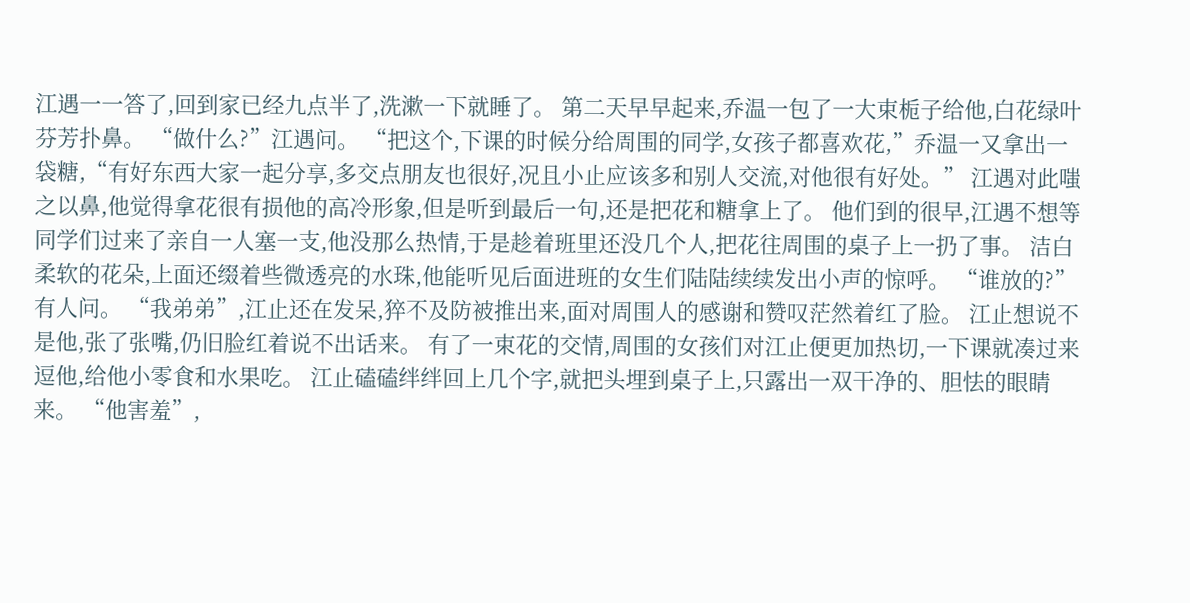江遇一一答了,回到家已经九点半了,洗漱一下就睡了。 第二天早早起来,乔温一包了一大束栀子给他,白花绿叶芬芳扑鼻。 “做什么?”江遇问。 “把这个,下课的时候分给周围的同学,女孩子都喜欢花,”乔温一又拿出一袋糖,“有好东西大家一起分享,多交点朋友也很好,况且小止应该多和别人交流,对他很有好处。” 江遇对此嗤之以鼻,他觉得拿花很有损他的高冷形象,但是听到最后一句,还是把花和糖拿上了。 他们到的很早,江遇不想等同学们过来了亲自一人塞一支,他没那么热情,于是趁着班里还没几个人,把花往周围的桌子上一扔了事。 洁白柔软的花朵,上面还缀着些微透亮的水珠,他能听见后面进班的女生们陆陆续续发出小声的惊呼。 “谁放的?”有人问。 “我弟弟”,江止还在发呆,猝不及防被推出来,面对周围人的感谢和赞叹茫然着红了脸。 江止想说不是他,张了张嘴,仍旧脸红着说不出话来。 有了一束花的交情,周围的女孩们对江止便更加热切,一下课就凑过来逗他,给他小零食和水果吃。 江止磕磕绊绊回上几个字,就把头埋到桌子上,只露出一双干净的、胆怯的眼睛来。 “他害羞”,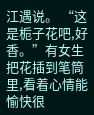江遇说。 “这是栀子花吧,好香。”有女生把花插到笔筒里,看着心情能愉快很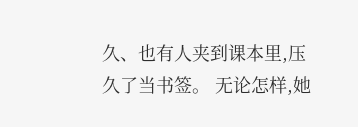久、也有人夹到课本里,压久了当书签。 无论怎样,她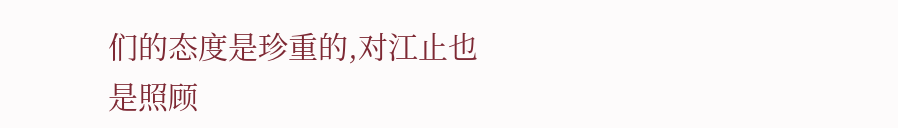们的态度是珍重的,对江止也是照顾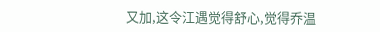又加,这令江遇觉得舒心,觉得乔温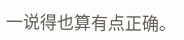一说得也算有点正确。